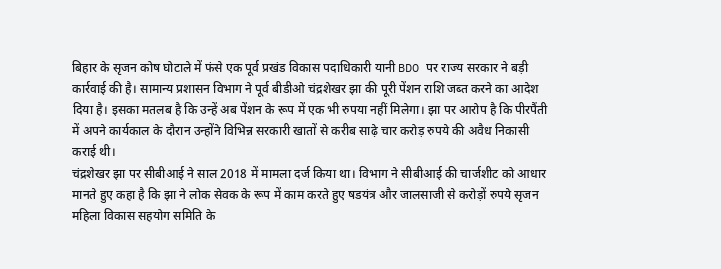बिहार के सृजन कोष घोटाले में फंसे एक पूर्व प्रखंड विकास पदाधिकारी यानी BDO पर राज्य सरकार ने बड़ी कार्रवाई की है। सामान्य प्रशासन विभाग ने पूर्व बीडीओ चंद्रशेखर झा की पूरी पेंशन राशि जब्त करने का आदेश दिया है। इसका मतलब है कि उन्हें अब पेंशन के रूप में एक भी रुपया नहीं मिलेगा। झा पर आरोप है कि पीरपैंती में अपने कार्यकाल के दौरान उन्होंने विभिन्न सरकारी खातों से करीब साढ़े चार करोड़ रुपये की अवैध निकासी कराई थी।
चंद्रशेखर झा पर सीबीआई ने साल 2018 में मामला दर्ज किया था। विभाग ने सीबीआई की चार्जशीट को आधार मानते हुए कहा है कि झा ने लोक सेवक के रूप में काम करते हुए षडयंत्र और जालसाजी से करोड़ों रुपये सृजन महिला विकास सहयोग समिति के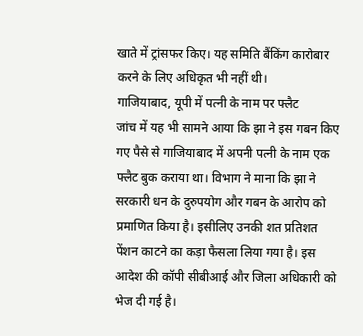खाते में ट्रांसफर किए। यह समिति बैंकिंग कारोबार करने के लिए अधिकृत भी नहीं थी।
गाजियाबाद, यूपी में पत्नी के नाम पर फ्लैट
जांच में यह भी सामने आया कि झा ने इस गबन किए गए पैसे से गाजियाबाद में अपनी पत्नी के नाम एक फ्लैट बुक कराया था। विभाग ने माना कि झा ने सरकारी धन के दुरुपयोग और गबन के आरोप को प्रमाणित किया है। इसीलिए उनकी शत प्रतिशत पेंशन काटने का कड़ा फैसला लिया गया है। इस आदेश की कॉपी सीबीआई और जिला अधिकारी को भेज दी गई है।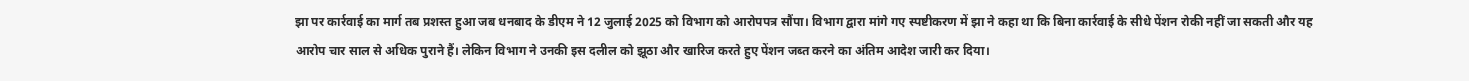झा पर कार्रवाई का मार्ग तब प्रशस्त हुआ जब धनबाद के डीएम ने 12 जुलाई 2025 को विभाग को आरोपपत्र सौंपा। विभाग द्वारा मांगे गए स्पष्टीकरण में झा ने कहा था कि बिना कार्रवाई के सीधे पेंशन रोकी नहीं जा सकती और यह आरोप चार साल से अधिक पुराने हैं। लेकिन विभाग ने उनकी इस दलील को झूठा और खारिज करते हुए पेंशन जब्त करने का अंतिम आदेश जारी कर दिया।